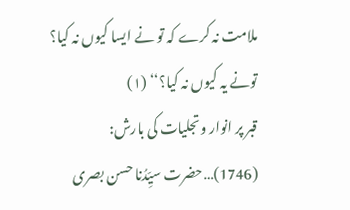ملامت نہ کرے کہ تو نے ایسا کیوں نہ کیا؟ تونے یہ کیوں نہ کیا؟‘‘ (۱)
قبر پر انوار وتجلیات کی بارش:
(1746)…حضرت سیِّدُنا حسن بصری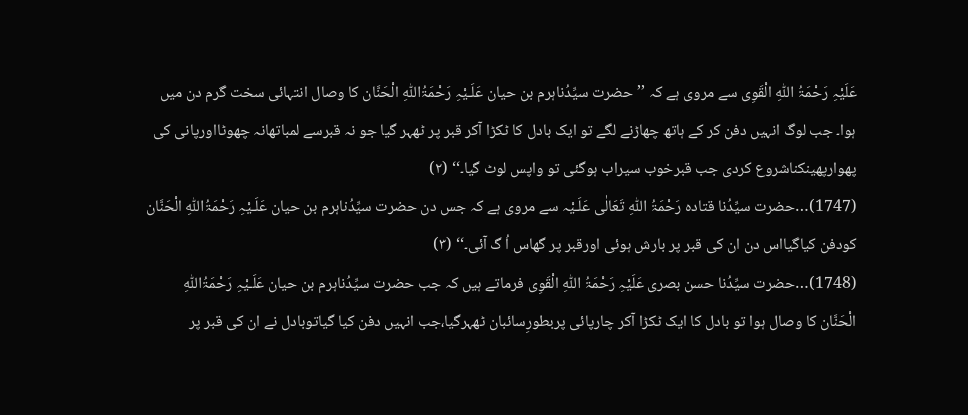عَلَیْہِ رَحْمَۃُ اللّٰہِ الْقَوِی سے مروی ہے کہ ’’حضرت سیِّدُناہرم بن حیان عَلَـیْہِ رَحْمَۃُاللّٰہِ الْحَنَّان کا وصال انتہائی سخت گرم دن میں ہوا۔ جب لوگ انہیں دفن کر کے ہاتھ چھاڑنے لگے تو ایک بادل کا ٹکڑا آکر قبر پر ٹھہر گیا جو نہ قبرسے لمباتھانہ چھوٹااورپانی کی پھوارپھینکناشروع کردی جب قبرخوب سیراب ہوگئی تو واپس لوٹ گیا۔‘‘ (۲)
(1747)…حضرت سیِّدُنا قتادہ رَحْمَۃُ اللّٰہِ تَعَالٰی عَلَـیْہ سے مروی ہے کہ جس دن حضرت سیِّدُناہرم بن حیان عَلَـیْہِ رَحْمَۃُاللّٰہِ الْحَنَّان کودفن کیاگیااس دن ان کی قبر پر بارش ہوئی اورقبر پر گھاس اُ گ آئی۔‘‘ (۳)
(1748)…حضرت سیِّدُنا حسن بصری عَلَیْہِ رَحْمَۃُ اللّٰہِ الْقَوِی فرماتے ہیں کہ جب حضرت سیِّدُناہرم بن حیان عَلَـیْہِ رَحْمَۃُاللّٰہِ الْحَنَّان کا وصال ہوا تو بادل کا ایک ٹکڑا آکر چارپائی پربطورِسائبان ٹھہرگیا،جب انہیں دفن کیا گیاتوبادل نے ان کی قبر پر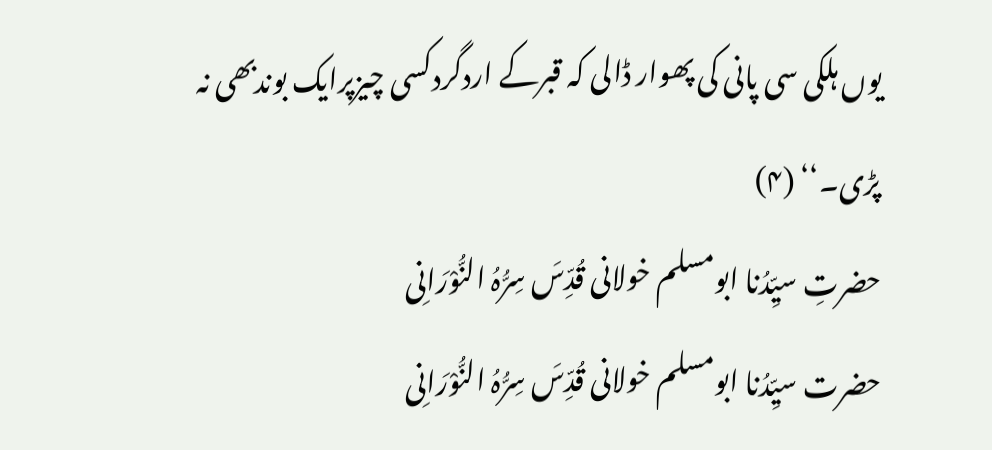یوں ہلکی سی پانی کی پھوار ڈالی کہ قبرکے اردگردکسی چیزپرایک بوندبھی نہ پڑی۔‘‘ (۴)
حضرتِ سیِّدُنا ابومسلم خولانی قُدِّسَ سِرُّہُ النُّوْرَانِی
حضرت سیِّدُنا ابومسلم خولانی قُدِّسَ سِرُّہُ النُّوْرَانِی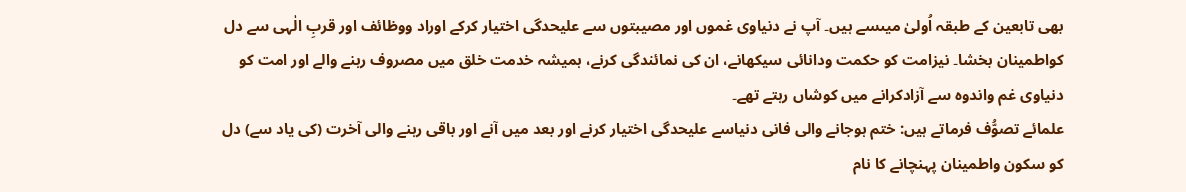بھی تابعین کے طبقہ اُولیٰ میںسے ہیں۔ آپ نے دنیاوی غموں اور مصیبتوں سے علیحدگی اختیار کرکے اوراد ووظائف اور قربِ الٰہی سے دل کواطمینان بخشا۔ نیزامت کو حکمت ودانائی سیکھانے، ان کی نمائندگی کرنے، ہمیشہ خدمت خلق میں مصروف رہنے والے اور امت کو دنیاوی غم واندوہ سے آزادکرانے میں کوشاں رہتے تھے۔
علمائے تصوُّف فرماتے ہیں: ختم ہوجانے والی فانی دنیاسے علیحدگی اختیار کرنے اور بعد میں آنے اور باقی رہنے والی آخرت (کی یاد سے) دل کو سکون واطمینان پہنچانے کا نام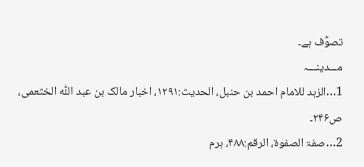تصوُّف ہے۔
مـــدینـــہ
1…الزہد للامام احمد بن حنبل، الحدیث:۱۲۹۱، اخبار مالک بن عبد اللّٰہ الخثعمی، ص۲۴۶۔
2…صفۃ الصفوۃ، الرقم:۴۸۸، ہرم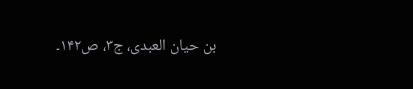بن حیان العبدی، ج۳، ص۱۴۲۔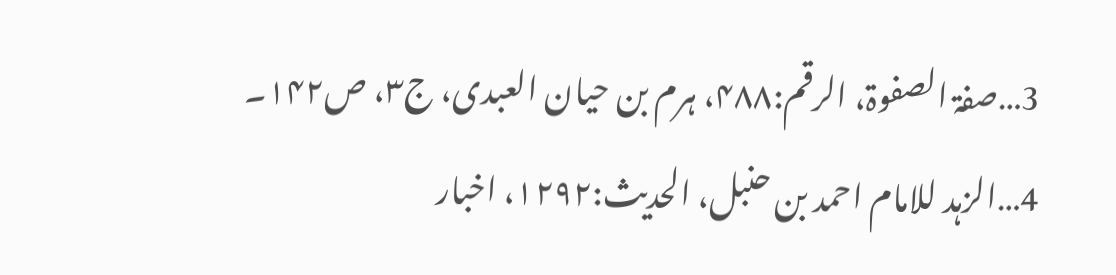3…صفۃ الصفوۃ، الرقم:۴۸۸، ہرم بن حیان العبدی، ج۳، ص۱۴۲۔
4…الزہد للامام احمد بن حنبل، الحدیث:۱۲۹۲، اخبار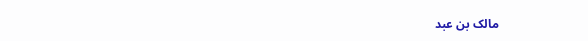مالک بن عبد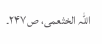اللّٰہ الخثعمی، ص۲۴۷۔